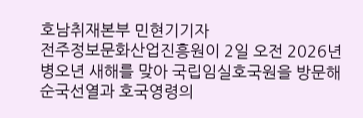호남취재본부 민현기기자
전주정보문화산업진흥원이 2일 오전 2026년 병오년 새해를 맞아 국립임실호국원을 방문해 순국선열과 호국영령의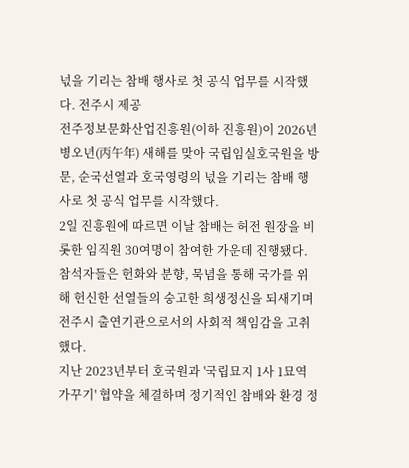넋을 기리는 참배 행사로 첫 공식 업무를 시작했다. 전주시 제공
전주정보문화산업진흥원(이하 진흥원)이 2026년 병오년(丙午年) 새해를 맞아 국립임실호국원을 방문, 순국선열과 호국영령의 넋을 기리는 참배 행사로 첫 공식 업무를 시작했다.
2일 진흥원에 따르면 이날 참배는 허전 원장을 비롯한 임직원 30여명이 참여한 가운데 진행됐다. 참석자들은 헌화와 분향, 묵념을 통해 국가를 위해 헌신한 선열들의 숭고한 희생정신을 되새기며 전주시 출연기관으로서의 사회적 책임감을 고취했다.
지난 2023년부터 호국원과 '국립묘지 1사 1묘역 가꾸기' 협약을 체결하며 정기적인 참배와 환경 정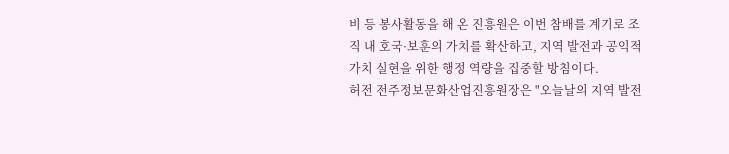비 등 봉사활동을 해 온 진흥원은 이번 참배를 계기로 조직 내 호국·보훈의 가치를 확산하고, 지역 발전과 공익적 가치 실현을 위한 행정 역량을 집중할 방침이다.
허전 전주정보문화산업진흥원장은 "오늘날의 지역 발전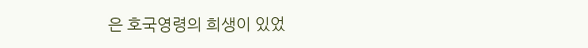은 호국영령의 희생이 있었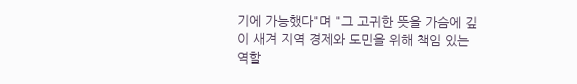기에 가능했다"며 "그 고귀한 뜻을 가슴에 깊이 새겨 지역 경제와 도민을 위해 책임 있는 역할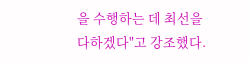을 수행하는 데 최선을 다하겠다"고 강조했다.